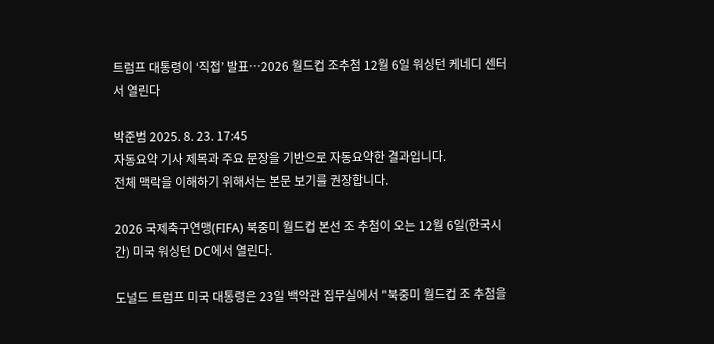트럼프 대통령이 ‘직접’ 발표…2026 월드컵 조추첨 12월 6일 워싱턴 케네디 센터서 열린다

박준범 2025. 8. 23. 17:45
자동요약 기사 제목과 주요 문장을 기반으로 자동요약한 결과입니다.
전체 맥락을 이해하기 위해서는 본문 보기를 권장합니다.

2026 국제축구연맹(FIFA) 북중미 월드컵 본선 조 추첨이 오는 12월 6일(한국시간) 미국 워싱턴 DC에서 열린다.

도널드 트럼프 미국 대통령은 23일 백악관 집무실에서 "북중미 월드컵 조 추첨을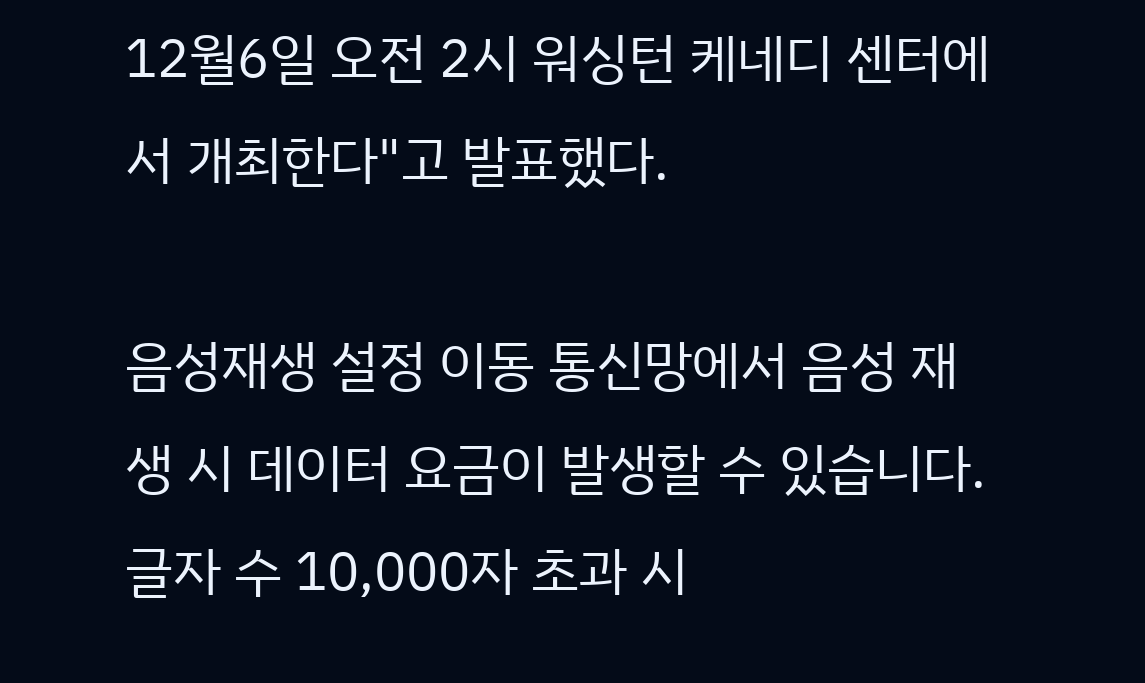12월6일 오전 2시 워싱턴 케네디 센터에서 개최한다"고 발표했다.

음성재생 설정 이동 통신망에서 음성 재생 시 데이터 요금이 발생할 수 있습니다. 글자 수 10,000자 초과 시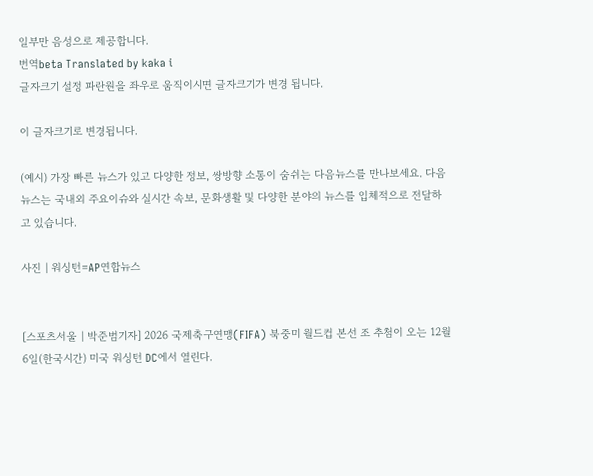일부만 음성으로 제공합니다.
번역beta Translated by kaka i
글자크기 설정 파란원을 좌우로 움직이시면 글자크기가 변경 됩니다.

이 글자크기로 변경됩니다.

(예시) 가장 빠른 뉴스가 있고 다양한 정보, 쌍방향 소통이 숨쉬는 다음뉴스를 만나보세요. 다음뉴스는 국내외 주요이슈와 실시간 속보, 문화생활 및 다양한 분야의 뉴스를 입체적으로 전달하고 있습니다.

사진 | 워싱턴=AP연합뉴스


[스포츠서울 | 박준범기자] 2026 국제축구연맹(FIFA) 북중미 월드컵 본선 조 추첨이 오는 12월 6일(한국시간) 미국 워싱턴 DC에서 열린다.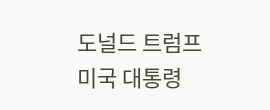도널드 트럼프 미국 대통령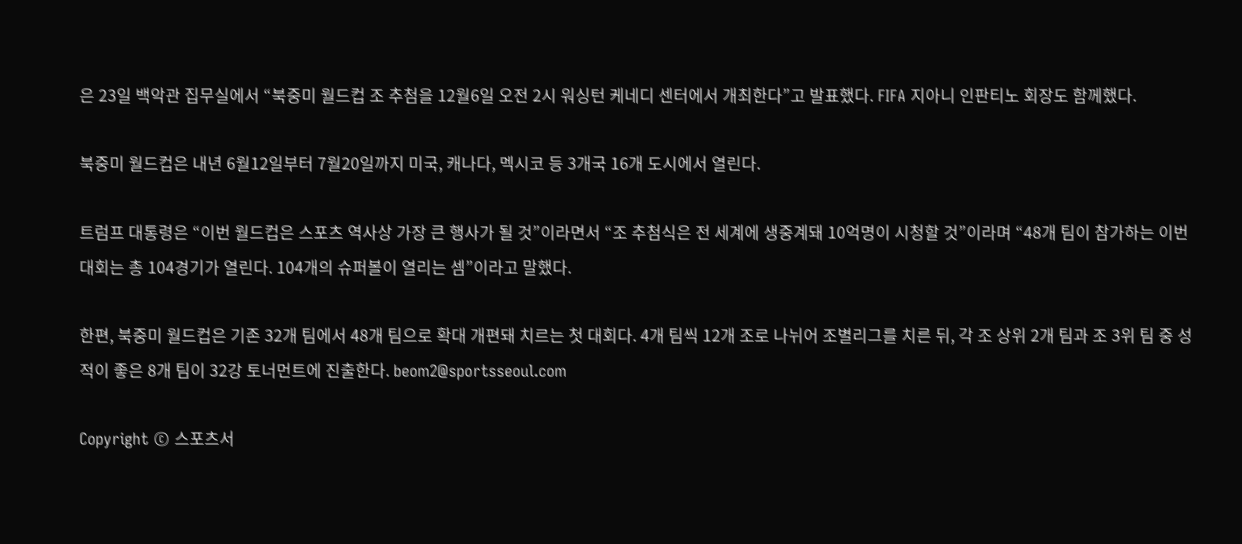은 23일 백악관 집무실에서 “북중미 월드컵 조 추첨을 12월6일 오전 2시 워싱턴 케네디 센터에서 개최한다”고 발표했다. FIFA 지아니 인판티노 회장도 함께했다.

북중미 월드컵은 내년 6월12일부터 7월20일까지 미국, 캐나다, 멕시코 등 3개국 16개 도시에서 열린다.

트럼프 대통령은 “이번 월드컵은 스포츠 역사상 가장 큰 행사가 될 것”이라면서 “조 추첨식은 전 세계에 생중계돼 10억명이 시청할 것”이라며 “48개 팀이 참가하는 이번 대회는 총 104경기가 열린다. 104개의 슈퍼볼이 열리는 셈”이라고 말했다.

한편, 북중미 월드컵은 기존 32개 팀에서 48개 팀으로 확대 개편돼 치르는 첫 대회다. 4개 팀씩 12개 조로 나뉘어 조별리그를 치른 뒤, 각 조 상위 2개 팀과 조 3위 팀 중 성적이 좋은 8개 팀이 32강 토너먼트에 진출한다. beom2@sportsseoul.com

Copyright © 스포츠서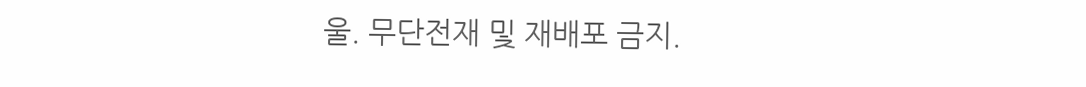울. 무단전재 및 재배포 금지.